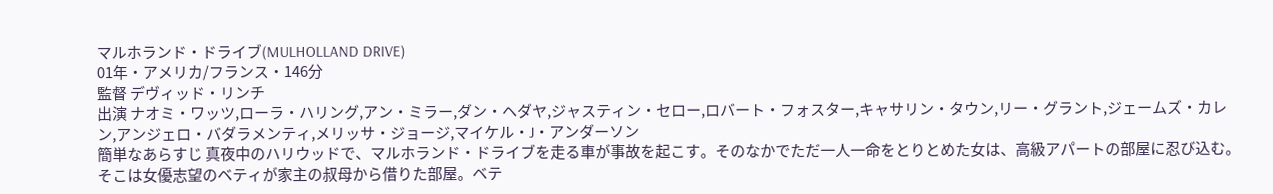マルホランド・ドライブ(MULHOLLAND DRIVE)
01年・アメリカ/フランス・146分
監督 デヴィッド・リンチ
出演 ナオミ・ワッツ,ローラ・ハリング,アン・ミラー,ダン・ヘダヤ,ジャスティン・セロー,ロバート・フォスター,キャサリン・タウン,リー・グラント,ジェームズ・カレン,アンジェロ・バダラメンティ,メリッサ・ジョージ,マイケル・J・アンダーソン
簡単なあらすじ 真夜中のハリウッドで、マルホランド・ドライブを走る車が事故を起こす。そのなかでただ一人一命をとりとめた女は、高級アパートの部屋に忍び込む。そこは女優志望のベティが家主の叔母から借りた部屋。ベテ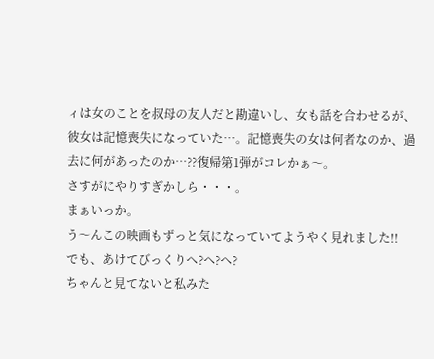ィは女のことを叔母の友人だと勘違いし、女も話を合わせるが、彼女は記憶喪失になっていた…。記憶喪失の女は何者なのか、過去に何があったのか…??復帰第1弾がコレかぁ〜。
さすがにやりすぎかしら・・・。
まぁいっか。
う〜んこの映画もずっと気になっていてようやく見れました!!
でも、あけてびっくりへ?へ?へ?
ちゃんと見てないと私みた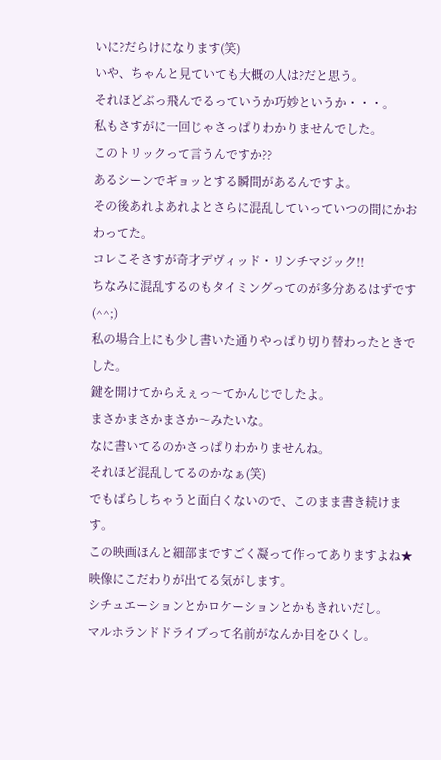いに?だらけになります(笑)
いや、ちゃんと見ていても大概の人は?だと思う。
それほどぶっ飛んでるっていうか巧妙というか・・・。
私もさすがに一回じゃさっぱりわかりませんでした。
このトリックって言うんですか??
あるシーンでギョッとする瞬間があるんですよ。
その後あれよあれよとさらに混乱していっていつの間にかおわってた。
コレこそさすが奇才デヴィッド・リンチマジック!!
ちなみに混乱するのもタイミングってのが多分あるはずです(^^;)
私の場合上にも少し書いた通りやっぱり切り替わったときでした。
鍵を開けてからえぇっ〜てかんじでしたよ。
まさかまさかまさか〜みたいな。
なに書いてるのかさっぱりわかりませんね。
それほど混乱してるのかなぁ(笑)
でもばらしちゃうと面白くないので、このまま書き続けます。
この映画ほんと細部まですごく凝って作ってありますよね★
映像にこだわりが出てる気がします。
シチュエーションとかロケーションとかもきれいだし。
マルホランドドライブって名前がなんか目をひくし。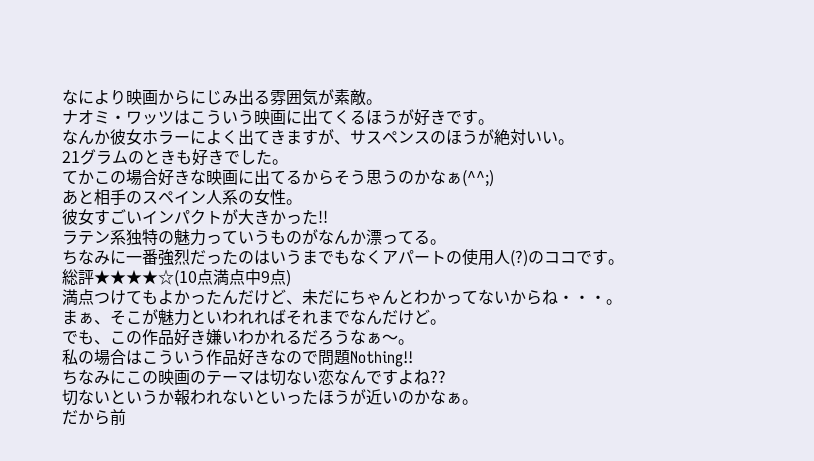なにより映画からにじみ出る雰囲気が素敵。
ナオミ・ワッツはこういう映画に出てくるほうが好きです。
なんか彼女ホラーによく出てきますが、サスペンスのほうが絶対いい。
21グラムのときも好きでした。
てかこの場合好きな映画に出てるからそう思うのかなぁ(^^;)
あと相手のスペイン人系の女性。
彼女すごいインパクトが大きかった!!
ラテン系独特の魅力っていうものがなんか漂ってる。
ちなみに一番強烈だったのはいうまでもなくアパートの使用人(?)のココです。
総評★★★★☆(10点満点中9点)
満点つけてもよかったんだけど、未だにちゃんとわかってないからね・・・。
まぁ、そこが魅力といわれればそれまでなんだけど。
でも、この作品好き嫌いわかれるだろうなぁ〜。
私の場合はこういう作品好きなので問題Nothing!!
ちなみにこの映画のテーマは切ない恋なんですよね??
切ないというか報われないといったほうが近いのかなぁ。
だから前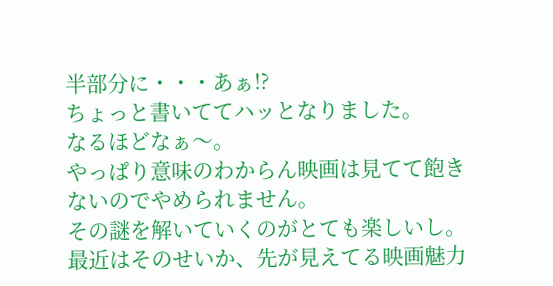半部分に・・・あぁ!?
ちょっと書いててハッとなりました。
なるほどなぁ〜。
やっぱり意味のわからん映画は見てて飽きないのでやめられません。
その謎を解いていくのがとても楽しいし。
最近はそのせいか、先が見えてる映画魅力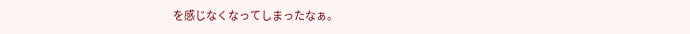を感じなくなってしまったなぁ。